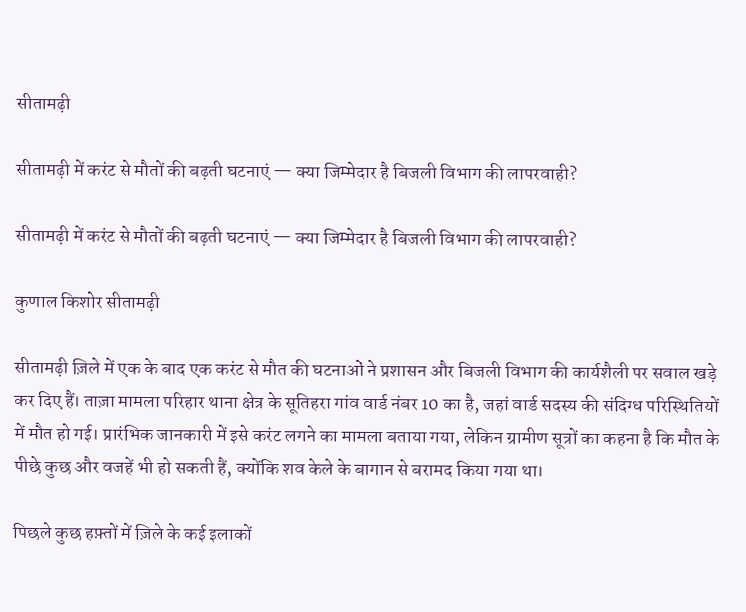सीतामढ़ी

सीतामढ़ी में करंट से मौतों की बढ़ती घटनाएं — क्या जिम्मेदार है बिजली विभाग की लापरवाही?

सीतामढ़ी में करंट से मौतों की बढ़ती घटनाएं — क्या जिम्मेदार है बिजली विभाग की लापरवाही?

कुणाल किशोर सीतामढ़ी

सीतामढ़ी ज़िले में एक के बाद एक करंट से मौत की घटनाओं ने प्रशासन और बिजली विभाग की कार्यशैली पर सवाल खड़े कर दिए हैं। ताज़ा मामला परिहार थाना क्षेत्र के सूतिहरा गांव वार्ड नंबर 10 का है, जहां वार्ड सदस्य की संदिग्ध परिस्थितियों में मौत हो गई। प्रारंभिक जानकारी में इसे करंट लगने का मामला बताया गया, लेकिन ग्रामीण सूत्रों का कहना है कि मौत के पीछे कुछ और वजहें भी हो सकती हैं, क्योंकि शव केले के बागान से बरामद किया गया था।

पिछले कुछ हफ़्तों में ज़िले के कई इलाकों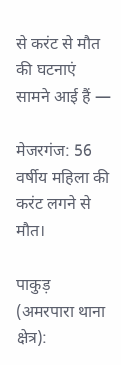से करंट से मौत की घटनाएं सामने आई हैं —

मेजरगंज: 56 वर्षीय महिला की करंट लगने से मौत।

पाकुड़ (अमरपारा थाना क्षेत्र):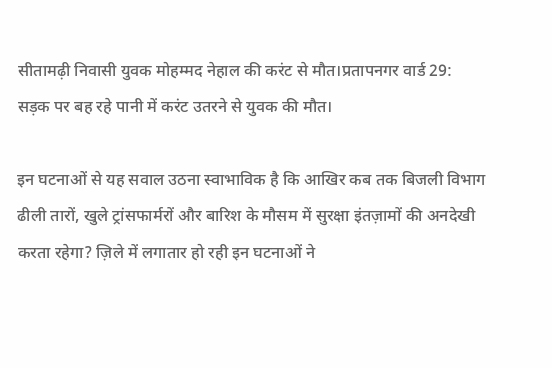सीतामढ़ी निवासी युवक मोहम्मद नेहाल की करंट से मौत।प्रतापनगर वार्ड 29: सड़क पर बह रहे पानी में करंट उतरने से युवक की मौत।

इन घटनाओं से यह सवाल उठना स्वाभाविक है कि आखिर कब तक बिजली विभाग ढीली तारों, खुले ट्रांसफार्मरों और बारिश के मौसम में सुरक्षा इंतज़ामों की अनदेखी करता रहेगा? ज़िले में लगातार हो रही इन घटनाओं ने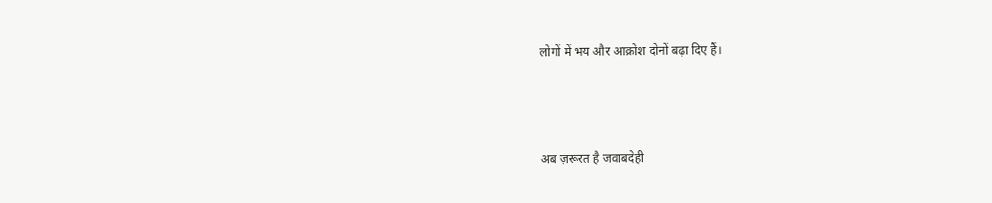लोगों में भय और आक्रोश दोनों बढ़ा दिए हैं।



अब ज़रूरत है जवाबदेही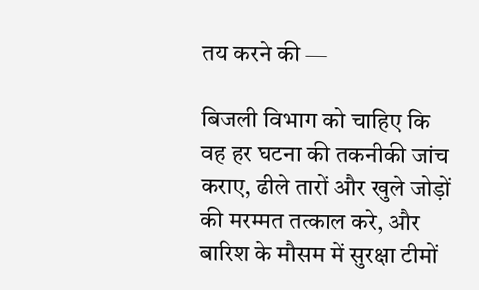तय करने की —

बिजली विभाग को चाहिए कि वह हर घटना की तकनीकी जांच कराए, ढीले तारों और खुले जोड़ों की मरम्मत तत्काल करे, और बारिश के मौसम में सुरक्षा टीमों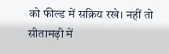को फील्ड में सक्रिय रखे। नहीं तो सीतामढ़ी में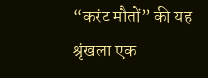“करंट मौतों” की यह श्रृंखला एक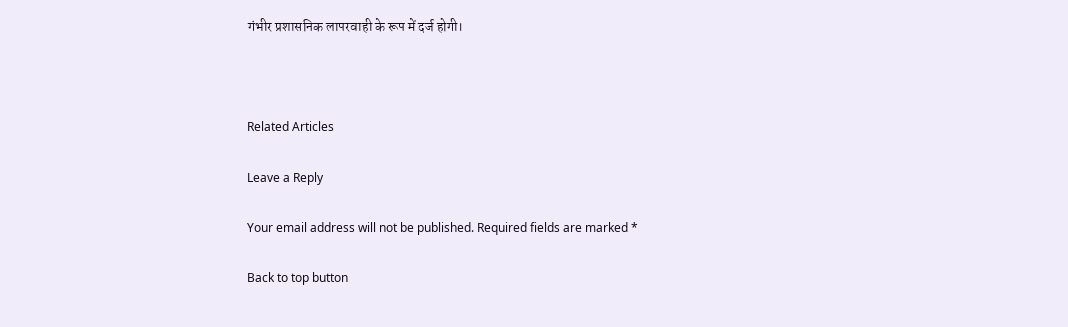गंभीर प्रशासनिक लापरवाही के रूप में दर्ज होगी।



Related Articles

Leave a Reply

Your email address will not be published. Required fields are marked *

Back to top button